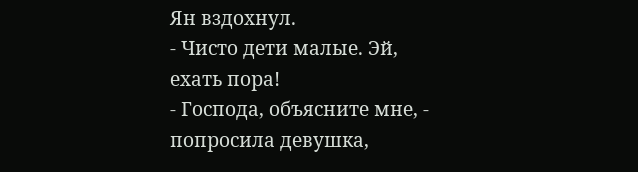Ян вздохнул.
- Чисто дети малые. Эй, ехать пора!
- Господа, объясните мне, - попросила девушка,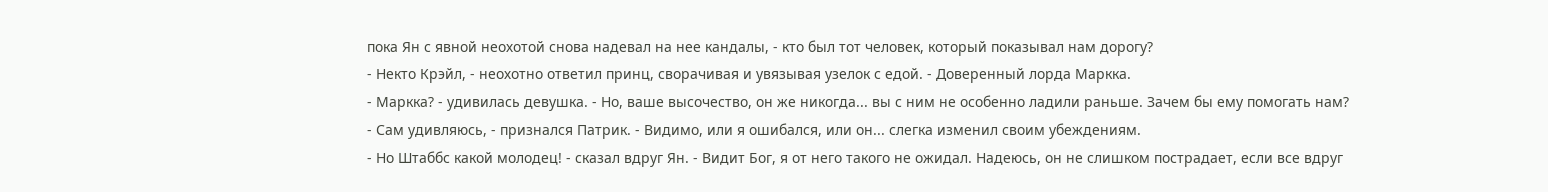пока Ян с явной неохотой снова надевал на нее кандалы, - кто был тот человек, который показывал нам дорогу?
- Некто Крэйл, - неохотно ответил принц, сворачивая и увязывая узелок с едой. - Доверенный лорда Маркка.
- Маркка? - удивилась девушка. - Но, ваше высочество, он же никогда... вы с ним не особенно ладили раньше. Зачем бы ему помогать нам?
- Сам удивляюсь, - признался Патрик. - Видимо, или я ошибался, или он... слегка изменил своим убеждениям.
- Но Штаббс какой молодец! - сказал вдруг Ян. - Видит Бог, я от него такого не ожидал. Надеюсь, он не слишком пострадает, если все вдруг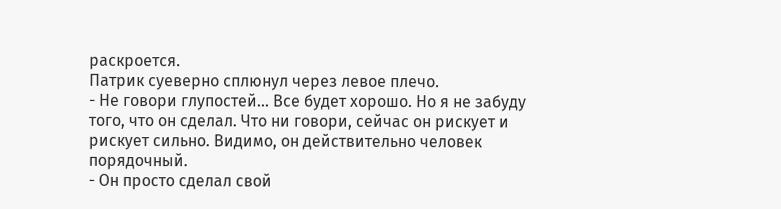раскроется.
Патрик суеверно сплюнул через левое плечо.
- Не говори глупостей... Все будет хорошо. Но я не забуду того, что он сделал. Что ни говори, сейчас он рискует и рискует сильно. Видимо, он действительно человек порядочный.
- Он просто сделал свой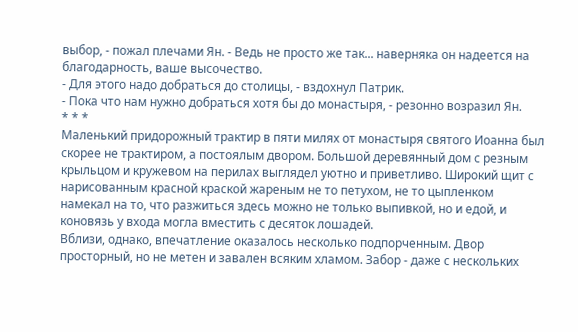выбор, - пожал плечами Ян. - Ведь не просто же так... наверняка он надеется на благодарность, ваше высочество.
- Для этого надо добраться до столицы, - вздохнул Патрик.
- Пока что нам нужно добраться хотя бы до монастыря, - резонно возразил Ян.
* * *
Маленький придорожный трактир в пяти милях от монастыря святого Иоанна был скорее не трактиром, а постоялым двором. Большой деревянный дом с резным крыльцом и кружевом на перилах выглядел уютно и приветливо. Широкий щит с нарисованным красной краской жареным не то петухом, не то цыпленком намекал на то, что разжиться здесь можно не только выпивкой, но и едой, и коновязь у входа могла вместить с десяток лошадей.
Вблизи, однако, впечатление оказалось несколько подпорченным. Двор просторный, но не метен и завален всяким хламом. Забор - даже с нескольких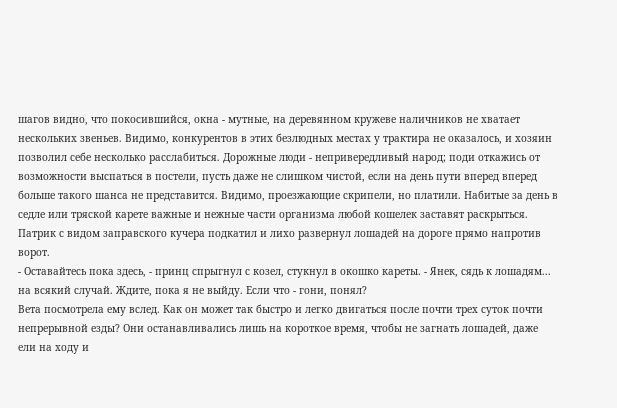шагов видно, что покосившийся, окна - мутные, на деревянном кружеве наличников не хватает нескольких звеньев. Видимо, конкурентов в этих безлюдных местах у трактира не оказалось, и хозяин позволил себе несколько расслабиться. Дорожные люди - непривередливый народ; поди откажись от возможности выспаться в постели, пусть даже не слишком чистой, если на день пути вперед вперед больше такого шанса не представится. Видимо, проезжающие скрипели, но платили. Набитые за день в седле или тряской карете важные и нежные части организма любой кошелек заставят раскрыться.
Патрик с видом заправского кучера подкатил и лихо развернул лошадей на дороге прямо напротив ворот.
- Оставайтесь пока здесь, - принц спрыгнул с козел, стукнул в окошко кареты. - Янек, сядь к лошадям... на всякий случай. Ждите, пока я не выйду. Если что - гони, понял?
Вета посмотрела ему вслед. Как он может так быстро и легко двигаться после почти трех суток почти непрерывной езды? Они останавливались лишь на короткое время, чтобы не загнать лошадей, даже ели на ходу и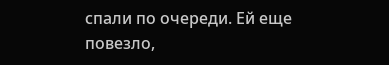спали по очереди. Ей еще повезло,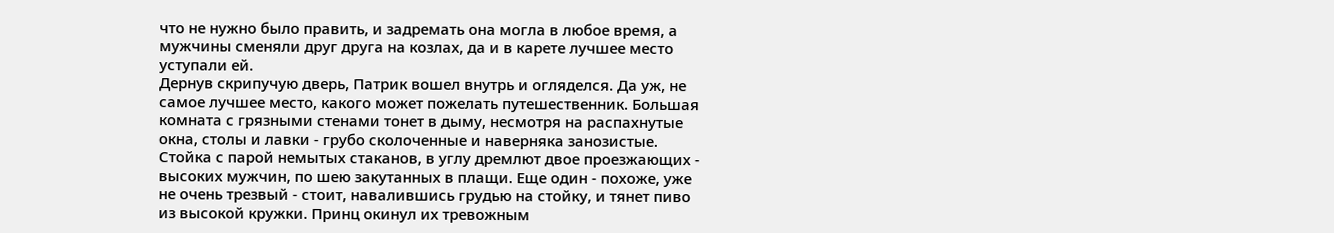что не нужно было править, и задремать она могла в любое время, а мужчины сменяли друг друга на козлах, да и в карете лучшее место уступали ей.
Дернув скрипучую дверь, Патрик вошел внутрь и огляделся. Да уж, не самое лучшее место, какого может пожелать путешественник. Большая комната с грязными стенами тонет в дыму, несмотря на распахнутые окна, столы и лавки - грубо сколоченные и наверняка занозистые. Стойка с парой немытых стаканов, в углу дремлют двое проезжающих - высоких мужчин, по шею закутанных в плащи. Еще один - похоже, уже не очень трезвый - стоит, навалившись грудью на стойку, и тянет пиво из высокой кружки. Принц окинул их тревожным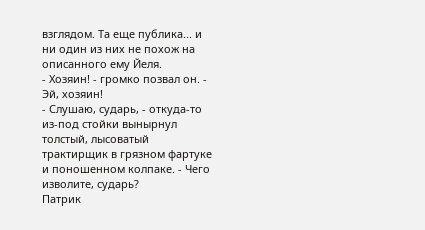взглядом. Та еще публика... и ни один из них не похож на описанного ему Йеля.
- Хозяин! - громко позвал он. - Эй, хозяин!
- Слушаю, сударь, - откуда-то из-под стойки вынырнул толстый, лысоватый трактирщик в грязном фартуке и поношенном колпаке. - Чего изволите, сударь?
Патрик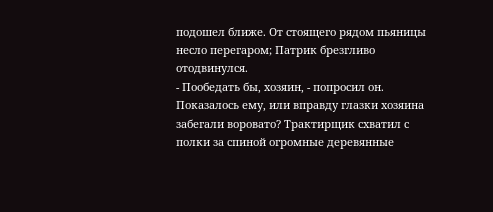подошел ближе. От стоящего рядом пьяницы несло перегаром; Патрик брезгливо отодвинулся.
- Пообедать бы, хозяин, - попросил он.
Показалось ему, или вправду глазки хозяина забегали воровато? Трактирщик схватил с полки за спиной огромные деревянные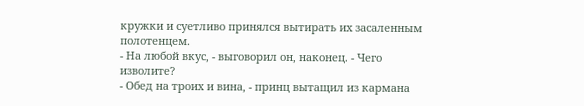кружки и суетливо принялся вытирать их засаленным полотенцем.
- На любой вкус, - выговорил он, наконец. - Чего изволите?
- Обед на троих и вина, - принц вытащил из кармана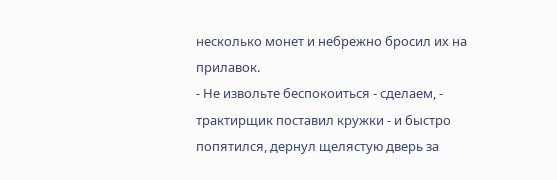несколько монет и небрежно бросил их на прилавок.
- Не извольте беспокоиться - сделаем, - трактирщик поставил кружки - и быстро попятился, дернул щелястую дверь за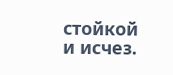стойкой и исчез.